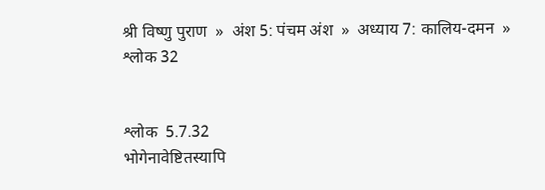श्री विष्णु पुराण  »  अंश 5: पंचम अंश  »  अध्याय 7: कालिय-दमन  »  श्लोक 32


श्लोक  5.7.32
भोगेनावेष्टितस्यापि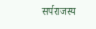सर्पराजस्य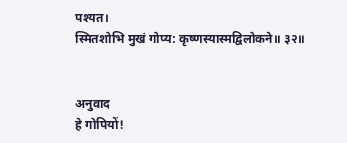पश्यत।
स्मितशोभि मुखं गोप्य: कृष्णस्यास्मद्विलोकने॥ ३२॥


अनुवाद
हे गोपियों!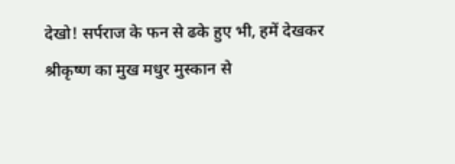देखो! सर्पराज के फन से ढके हुए भी, हमें देखकर श्रीकृष्ण का मुख मधुर मुस्कान से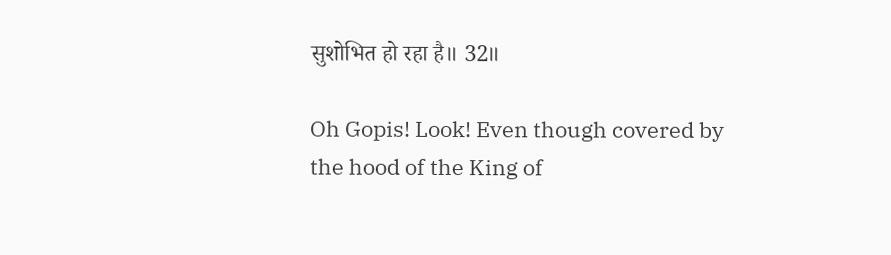सुशोभित हो रहा है॥ 32॥

Oh Gopis! Look! Even though covered by the hood of the King of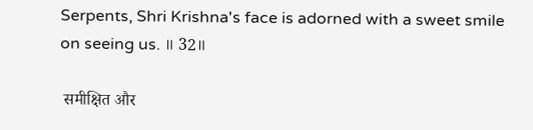Serpents, Shri Krishna's face is adorned with a sweet smile on seeing us. ॥ 32॥

 समीक्षित और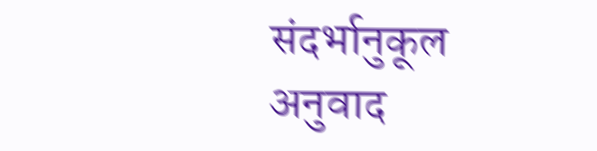संदर्भानुकूल अनुवाद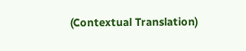(Contextual Translation)